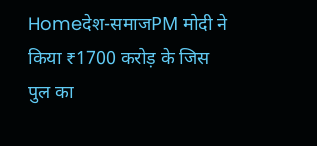Homeदेश-समाजPM मोदी ने किया ₹1700 करोड़ के जिस पुल का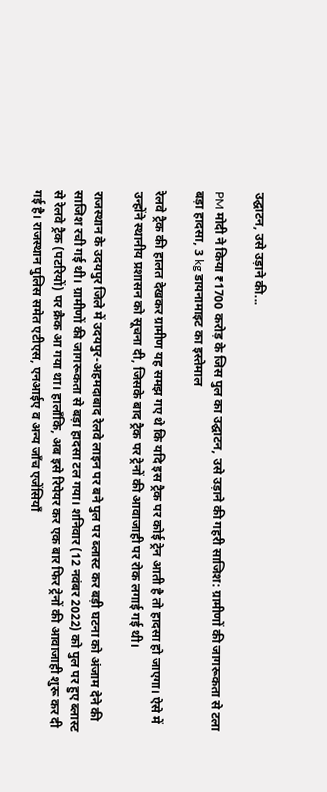उद्घाटन, उसे उड़ाने की...

PM मोदी ने किया ₹1700 करोड़ के जिस पुल का उद्घाटन, उसे उड़ाने की गहरी साजिश: ग्रामीणों की जागरूकता से टला बड़ा हादसा, 3 kg डायनामाइट का इस्तेमाल

रेलवे ट्रैक की हालत देखकर ग्रामीण यह समझ गए थे कि यदि इस ट्रैक पर कोई ट्रेन आती है तो हादसा हो जाएगा। ऐसे में उन्होंने स्थानीय प्रशासन को सूचना दी, जिसके बाद ट्रैक पर ट्रेनों की आवाजाही पर रोक लगाई गई थी।

राजस्थान के उदयपुर जिले में उदयपुर-अहमदाबाद रेलवे लाइन पर बने पुल पर ब्लास्ट कर बड़ी घटना को अंजाम देने की साजिश रची गई थी। ग्रामीणों की जागरूकता से बड़ा हादसा टल गया। शनिवार (12 नवंबर 2022) को पुल पर हुए ब्लास्ट से रेलवे ट्रैक (पटरियों) पर क्रैक आ गया था। हालाँकि, अब इसे रिपेयर कर एक बार फिर ट्रेनों की आवाजाही शुरू कर दी गई है। राजस्थान पुलिस समेत एटीएस, एनआईए व अन्य जाँच एजेंसियाँ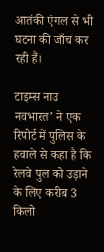आतंकी एंगल से भी घटना की जाँच कर रही हैं।

टाइम्स नाउ नवभारत’ ने एक रिपोर्ट में पुलिस के हवाले से कहा है कि रेलवे पुल को उड़ाने के लिए करीब 3 किलो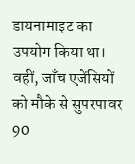डायनामाइट का उपयोग किया था। वहीं, जाँच एजेंसियों को मौके से सुपरपावर 90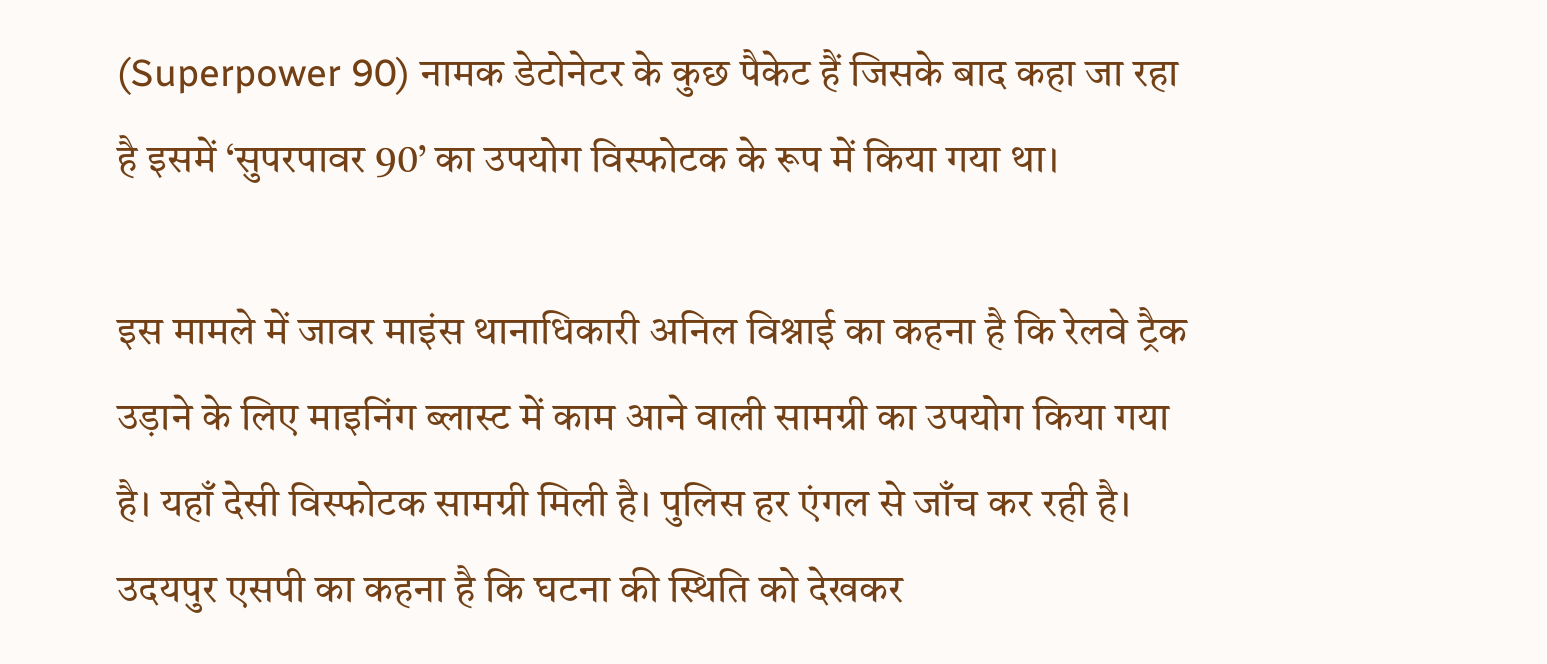(Superpower 90) नामक डेटोनेटर के कुछ पैकेट हैं जिसके बाद कहा जा रहा है इसमें ‘सुपरपावर 90’ का उपयोग विस्फोटक के रूप में किया गया था।

इस मामले में जावर माइंस थानाधिकारी अनिल विश्नाई का कहना है कि रेलवे ट्रैक उड़ाने के लिए माइनिंग ब्लास्ट में काम आने वाली सामग्री का उपयोग किया गया है। यहाँ देसी विस्फोटक सामग्री मिली है। पुलिस हर एंगल से जाँच कर रही है। उदयपुर एसपी का कहना है कि घटना की स्थिति को देखकर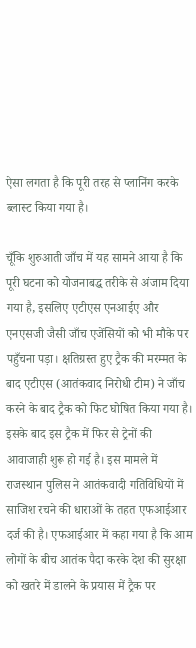ऐसा लगता है कि पूरी तरह से प्लानिंग करके ब्लास्ट किया गया है।

चूँकि शुरुआती जाँच में यह सामने आया है कि पूरी घटना को योजनाबद्ध तरीके से अंजाम दिया गया है, इसलिए एटीएस एनआईए और एनएसजी जैसी जाँच एजेंसियों को भी मौके पर पहुँचना पड़ा। क्षतिग्रस्त हुए ट्रैक की मरम्मत के बाद एटीएस (आतंकवाद निरोधी टीम) ने जाँच करने के बाद ट्रैक को फिट घोषित किया गया है। इसके बाद इस ट्रैक में फिर से ट्रेनों की आवाजाही शुरू हो गई है। इस मामले में राजस्थान पुलिस ने आतंकवादी गतिविधियों में साजिश रचने की धाराओं के तहत एफआईआर दर्ज की है। एफआईआर में कहा गया है कि आम लोगों के बीच आतंक पैदा करके देश की सुरक्षा को खतरे में डालने के प्रयास में ट्रैक पर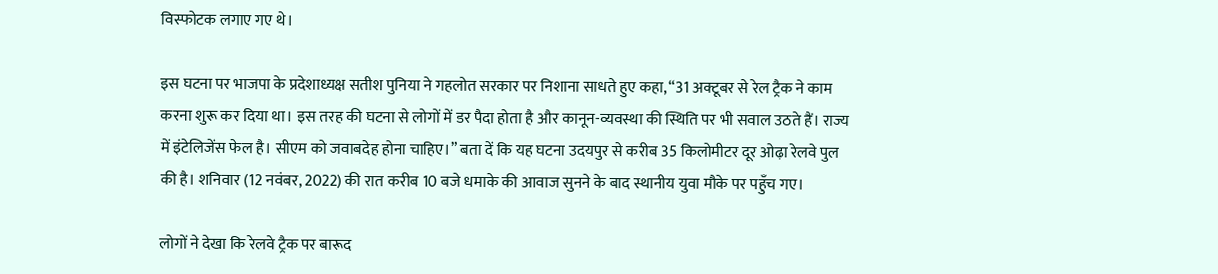विस्फोटक लगाए गए थे।

इस घटना पर भाजपा के प्रदेशाध्यक्ष सतीश पुनिया ने गहलोत सरकार पर निशाना साधते हुए कहा, “31 अक्टूबर से रेल ट्रैक ने काम करना शुरू कर दिया था। इस तरह की घटना से लोगों में डर पैदा होता है और कानून-व्यवस्था की स्थिति पर भी सवाल उठते हैं। राज्य में इंटेलिजेंस फेल है। सीएम को जवाबदेह होना चाहिए।” बता दें कि यह घटना उदयपुर से करीब 35 किलोमीटर दूर ओढ़ा रेलवे पुल की है। शनिवार (12 नवंबर, 2022) की रात करीब 10 बजे धमाके की आवाज सुनने के बाद स्थानीय युवा मौके पर पहुँच गए।

लोगों ने देखा कि रेलवे ट्रैक पर बारूद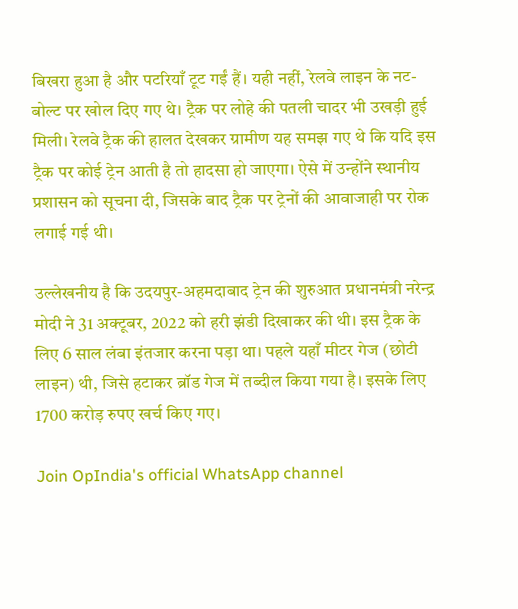बिखरा हुआ है और पटरियाँ टूट गईं हैं। यही नहीं, रेलवे लाइन के नट-बोल्ट पर खोल दिए गए थे। ट्रैक पर लोहे की पतली चादर भी उखड़ी हुई मिली। रेलवे ट्रैक की हालत देखकर ग्रामीण यह समझ गए थे कि यदि इस ट्रैक पर कोई ट्रेन आती है तो हादसा हो जाएगा। ऐसे में उन्होंने स्थानीय प्रशासन को सूचना दी, जिसके बाद ट्रैक पर ट्रेनों की आवाजाही पर रोक लगाई गई थी।

उल्लेखनीय है कि उदयपुर-अहमदाबाद ट्रेन की शुरुआत प्रधानमंत्री नरेन्द्र मोदी ने 31 अक्टूबर, 2022 को हरी झंडी दिखाकर की थी। इस ट्रैक के लिए 6 साल लंबा इंतजार करना पड़ा था। पहले यहाँ मीटर गेज (छोटी लाइन) थी, जिसे हटाकर ब्रॉड गेज में तब्दील किया गया है। इसके लिए 1700 करोड़ रुपए खर्च किए गए।

Join OpIndia's official WhatsApp channel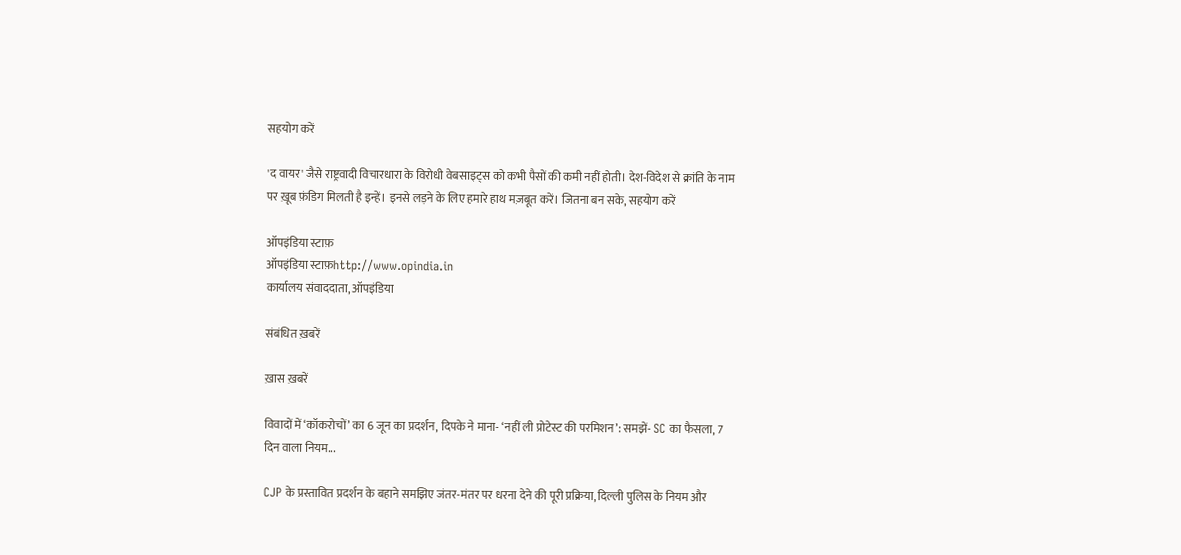सहयोग करें

'द वायर' जैसे राष्ट्रवादी विचारधारा के विरोधी वेबसाइट्स को कभी पैसों की कमी नहीं होती। देश-विदेश से क्रांति के नाम पर ख़ूब फ़ंडिग मिलती है इन्हें। इनसे लड़ने के लिए हमारे हाथ मज़बूत करें। जितना बन सके, सहयोग करें

ऑपइंडिया स्टाफ़
ऑपइंडिया स्टाफ़http://www.opindia.in
कार्यालय संवाददाता, ऑपइंडिया

संबंधित ख़बरें

ख़ास ख़बरें

विवादों में ‘कॉकरोचों’ का 6 जून का प्रदर्शन, दिपके ने माना- ‘नहीं ली प्रोटेस्ट की परमिशन’: समझें- SC का फैसला, 7 दिन वाला नियम...

CJP के प्रस्तावित प्रदर्शन के बहाने समझिए जंतर-मंतर पर धरना देने की पूरी प्रक्रिया, दिल्ली पुलिस के नियम और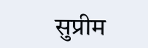सुप्रीम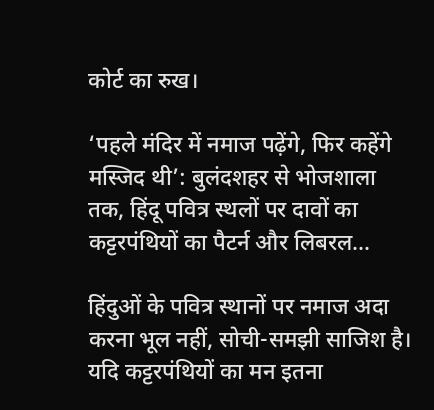कोर्ट का रुख।

‘पहले मंदिर में नमाज पढ़ेंगे, फिर कहेंगे मस्जिद थी’: बुलंदशहर से भोजशाला तक, हिंदू पवित्र स्थलों पर दावों का कट्टरपंथियों का पैटर्न और लिबरल...

हिंदुओं के पवित्र स्थानों पर नमाज अदा करना भूल नहीं, सोची-समझी साजिश है। यदि कट्टरपंथियों का मन इतना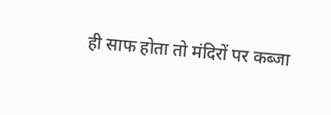ही साफ होता तो मंदिरों पर कब्जा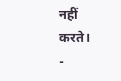नहीं करते।
-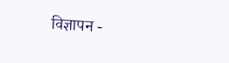विज्ञापन -